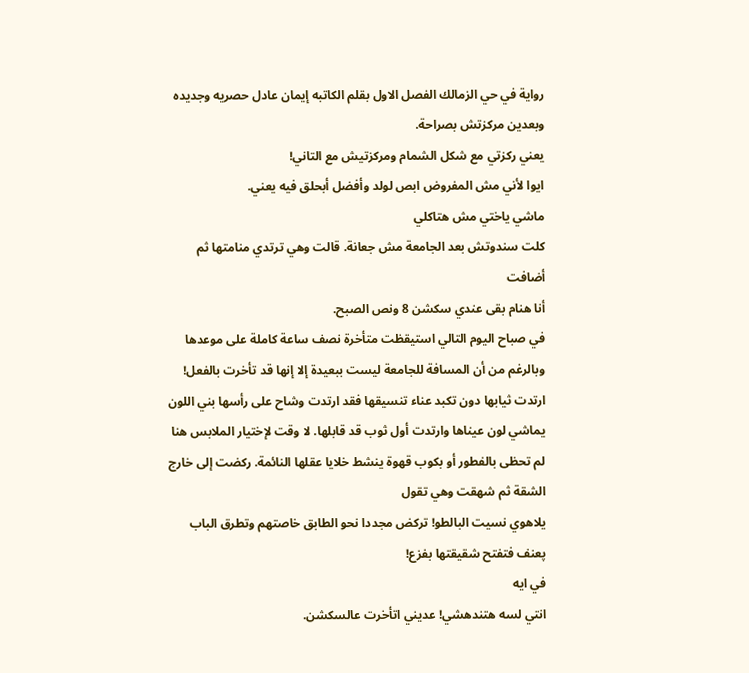رواية في حي الزمالك الفصل الاول بقلم الكاتبه إيمان عادل حصريه وجديده
وبعدين مركزتش بصراحة.
يعني ركزتي مع شكل الشمام ومركزتيش مع التاني!
ايوا لأني مش المفروض ابص لولد وأفضل أبحلق فيه يعني.
ماشي ياختي مش هتاكلي
كلت سندوتش بعد الجامعة مش جعانة. قالت وهي ترتدي منامتها ثم أضافت
أنا هنام بقى عندي سكشن 8 ونص الصبح.
في صباح اليوم التالي استيقظت متأخرة نصف ساعة كاملة على موعدها وبالرغم من أن المسافة للجامعة ليست ببعيدة إلا إنها قد تأخرت بالفعل!
ارتدت ثيابها دون تكبد عناء تنسيقها فقد ارتدت وشاح على رأسها بني اللون يماشي لون عيناها وارتدت أول ثوب قد قابلها. لا وقت لإختيار الملابس هنا لم تحظى بالفطور أو بكوب قهوة ينشط خلايا عقلها النائمة. ركضت إلى خارج الشقة ثم شهقت وهي تقول
يلاهوي نسيت البالطو! تركض مجددا نحو الطابق خاصتهم وتطرق الباب پعنف فتفتح شقيقتها بفزع!
في ايه
انتي لسه هتندهشي! عديني اتأخرت عالسكشن.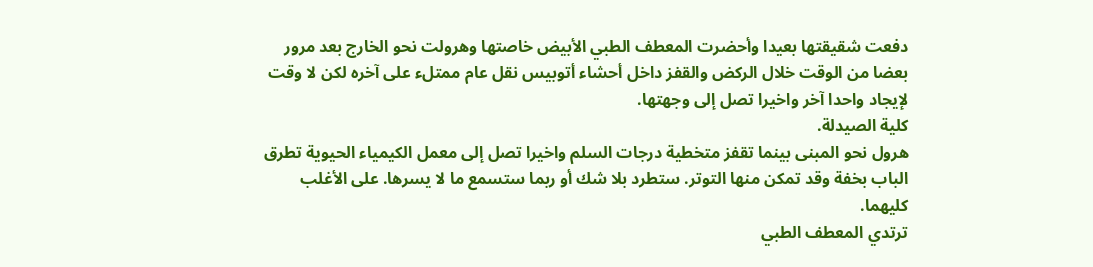دفعت شقيقتها بعيدا وأحضرت المعطف الطبي الأبيض خاصتها وهرولت نحو الخارج بعد مرور بعضا من الوقت خلال الركض والقفز داخل أحشاء أتوبيس نقل عام ممتلء على آخره لكن لا وقت لإيجاد واحدا آخر واخيرا تصل إلى وجهتها.
كلية الصيدلة.
هرول نحو المبنى بينما تقفز متخطية درجات السلم واخيرا تصل إلى معمل الكيمياء الحيوية تطرق الباب بخفة وقد تمكن منها التوتر. ستطرد بلا شك أو ربما ستسمع ما لا يسرها. على الأغلب كليهما.
ترتدي المعطف الطبي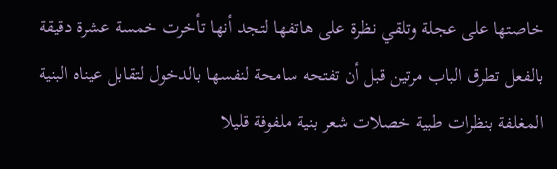خاصتها على عجلة وتلقي نظرة على هاتفها لتجد أنها تأخرت خمسة عشرة دقيقة بالفعل تطرق الباب مرتين قبل أن تفتحه سامحة لنفسها بالدخول لتقابل عيناه البنية المغلفة بنظرات طبية خصلات شعر بنية ملفوفة قليلا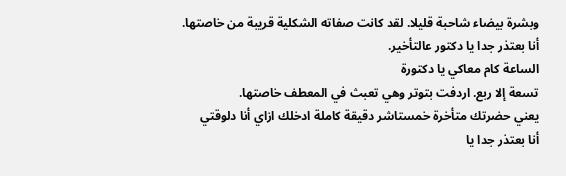وبشرة بيضاء شاحبة قليلا. لقد كانت صفاته الشكلية قريبة من خاصتها.
أنا بعتذر جدا يا دكتور عالتأخير.
الساعة كام معاكي يا دكتورة
تسعة إلا ربع. اردفت بتوتر وهي تعبث في المعطف خاصتها.
يعني حضرتك متأخرة خمستاشر دقيقة كاملة ادخلك ازاي أنا دلوقتي
أنا بعتذر جدا يا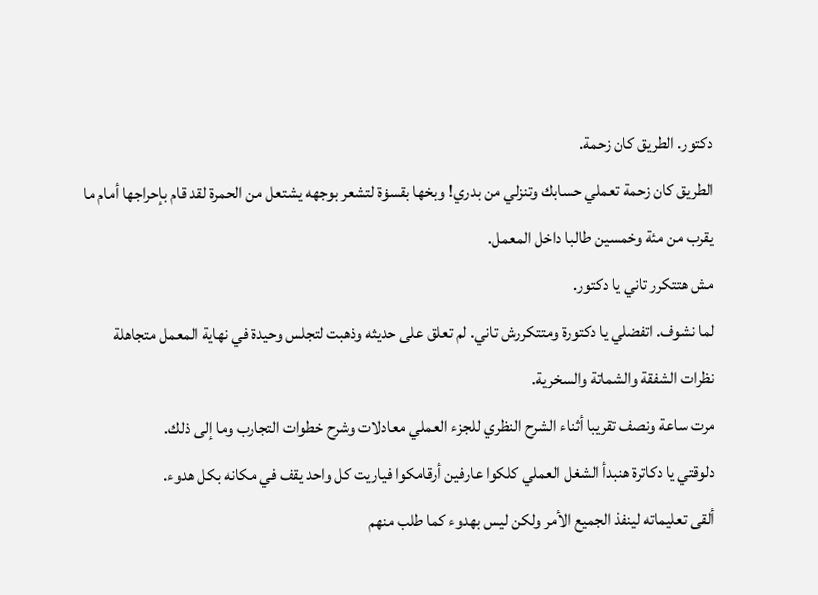دكتور. الطريق كان زحمة.
الطريق كان زحمة تعملي حسابك وتنزلي من بدري! وبخها بقسۏة لتشعر بوجهه يشتعل من الحمرة لقد قام بإحراجها أمام ما يقرب من مئة وخمسين طالبا داخل المعمل.
مش هتتكرر تاني يا دكتور.
لما نشوف. اتفضلي يا دكتورة ومتتكررش تاني. لم تعلق على حديثه وذهبت لتجلس وحيدة في نهاية المعمل متجاهلة نظرات الشفقة والشماتة والسخرية.
مرت ساعة ونصف تقريبا أثناء الشرح النظري للجزء العملي معادلات وشرح خطوات التجارب وما إلى ذلك.
دلوقتي يا دكاترة هنبدأ الشغل العملي كلكوا عارفين أرقامكوا فياريت كل واحد يقف في مكانه بكل هدوء.
ألقى تعليماته لينفذ الجميع الأمر ولكن ليس بهدوء كما طلب منهم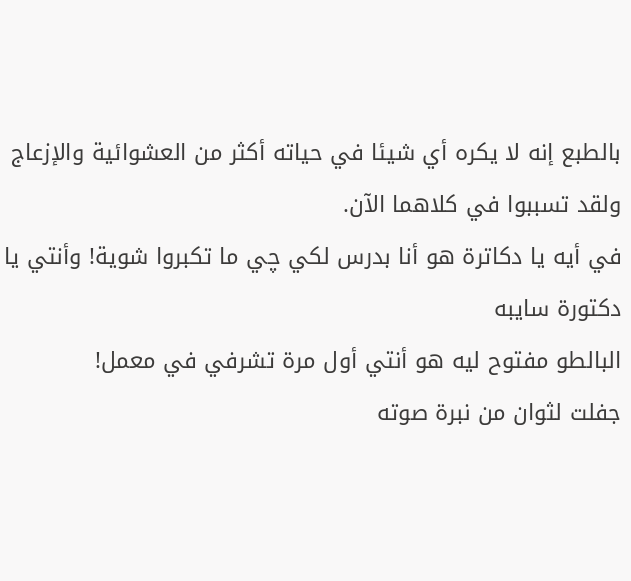بالطبع إنه لا يكره أي شيئا في حياته أكثر من العشوائية والإزعاج ولقد تسببوا في كلاهما الآن.
في أيه يا دكاترة هو أنا بدرس لكي چي ما تكبروا شوية! وأنتي يا دكتورة سايبه
البالطو مفتوح ليه هو أنتي أول مرة تشرفي في معمل!
جفلت لثوان من نبرة صوته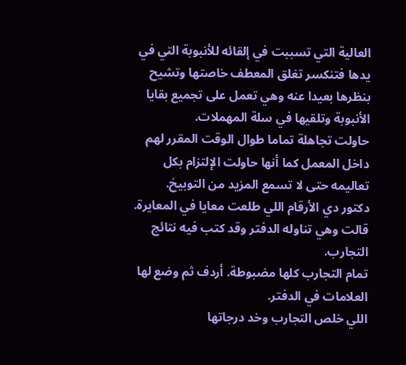العالية التي تسببت في إلقائه للأنبوبة التي في يدها فتنكسر تغلق المعطف خاصتها وتشيح بنظرها بعيدا عنه وهي تعمل على تجميع بقايا الأنبوبة وتلقيها في سلة المهملات.
حاولت تجاهلة تماما طوال الوقت المقرر لهم داخل المعمل كما أنها حاولت الإلتزام بكل تعاليمه حتى لا تسمع المزيد من التوبيخ.
دكتور دي الأرقام اللي طلعت معايا في المعايرة.
قالت وهي تناوله الدفتر وقد كتب فيه نتائج التجارب.
تمام التجارب كلها مضبوطة. أردف ثم وضع لها العلامات في الدفتر.
اللي خلص التجارب وخد درجاتها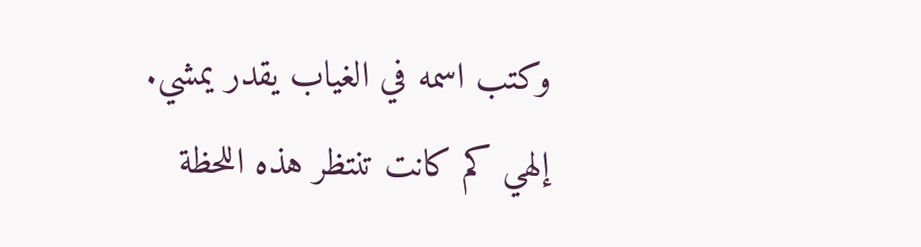وكتب اسمه في الغياب يقدر يمشي.
إلهي كم كانت تنتظر هذه اللحظة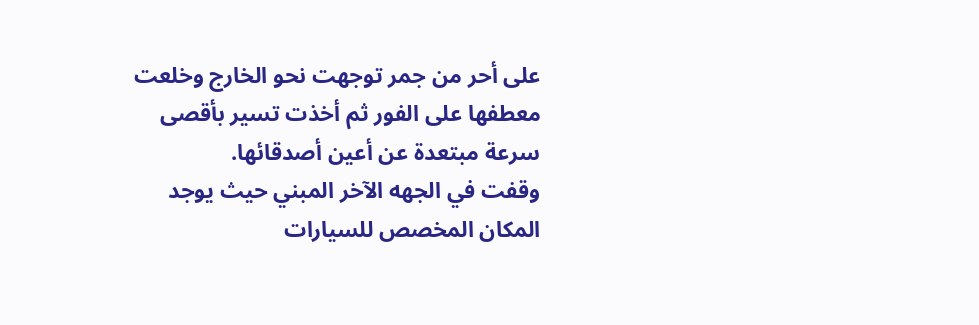على أحر من جمر توجهت نحو الخارج وخلعت معطفها على الفور ثم أخذت تسير بأقصى سرعة مبتعدة عن أعين أصدقائها.
وقفت في الجهه الآخر المبني حيث يوجد المكان المخصص للسيارات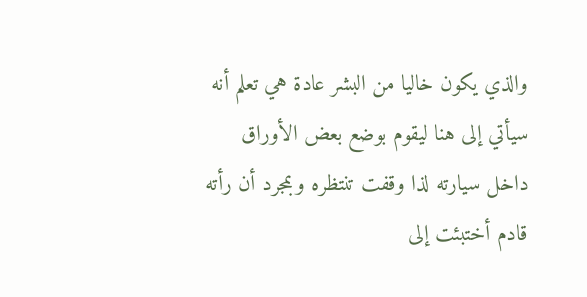والذي يكون خاليا من البشر عادة هي تعلم أنه سيأتي إلى هنا ليقوم بوضع بعض الأوراق داخل سيارته لذا وقفت تنتظره وبمجرد أن رأته قادم أختبئت إلى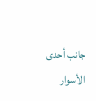جانب أحدى الأسوار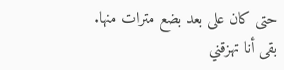حتى كان على بعد بضع مترات منها.
بقى أنا تهزقني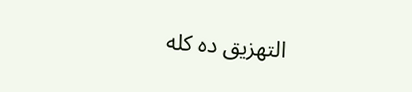التهزيق ده كله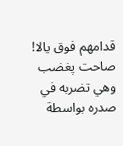قدامهم فوق يالا!
صاحت پغضب وهي تضربه في صدره بواسطة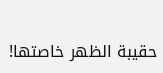حقيبة الظهر خاصتها!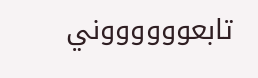تابعووووووني